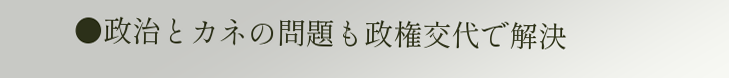●政治とカネの問題も政権交代で解決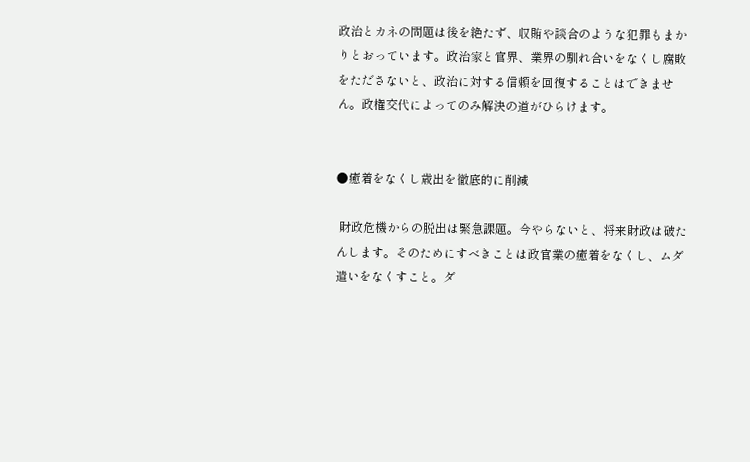政治とカネの問題は後を絶たず、収賄や談合のような犯罪もまかりとおっています。政治家と官界、業界の馴れ合いをなくし腐敗をたださないと、政治に対する信頼を回復することはできません。政権交代によってのみ解決の道がひらけます。


●癒着をなくし歳出を徹底的に削減

 財政危機からの脱出は緊急課題。今やらないと、将来財政は破たんします。そのためにすべきことは政官業の癒着をなくし、ムダ遣いをなくすこと。ダ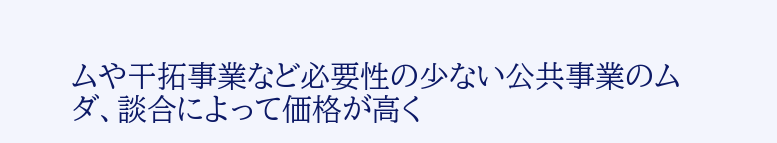ムや干拓事業など必要性の少ない公共事業のムダ、談合によって価格が高く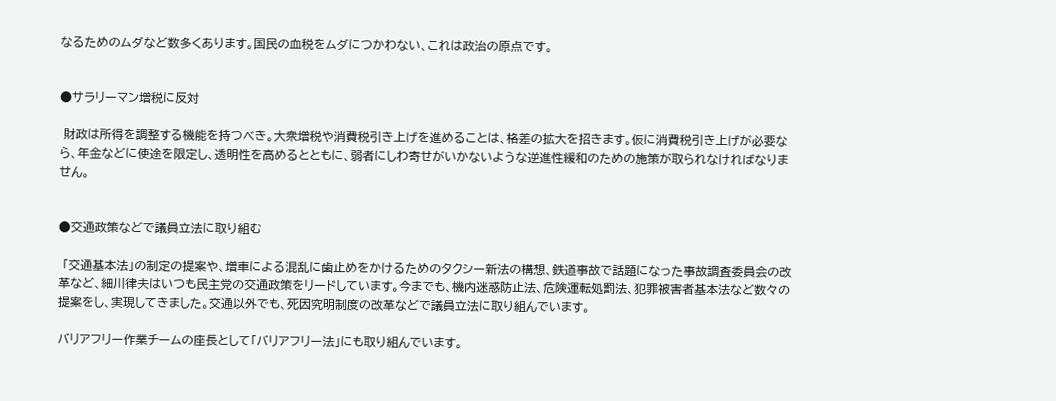なるためのムダなど数多くあります。国民の血税をムダにつかわない、これは政治の原点です。


●サラリーマン増税に反対

 財政は所得を調整する機能を持つべき。大衆増税や消費税引き上げを進めることは、格差の拡大を招きます。仮に消費税引き上げが必要なら、年金などに使途を限定し、透明性を高めるとともに、弱者にしわ寄せがいかないような逆進性緩和のための施策が取られなければなりません。


●交通政策などで議員立法に取り組む

 「交通基本法」の制定の提案や、増車による混乱に歯止めをかけるためのタクシー新法の構想、鉄道事故で話題になった事故調査委員会の改革など、細川律夫はいつも民主党の交通政策をリードしています。今までも、機内迷惑防止法、危険運転処罰法、犯罪被害者基本法など数々の提案をし、実現してきました。交通以外でも、死因究明制度の改革などで議員立法に取り組んでいます。

バリアフリー作業チームの座長として「バリアフリー法」にも取り組んでいます。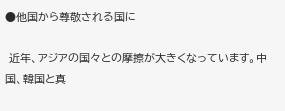●他国から尊敬される国に

 近年、アジアの国々との摩擦が大きくなっています。中国、韓国と真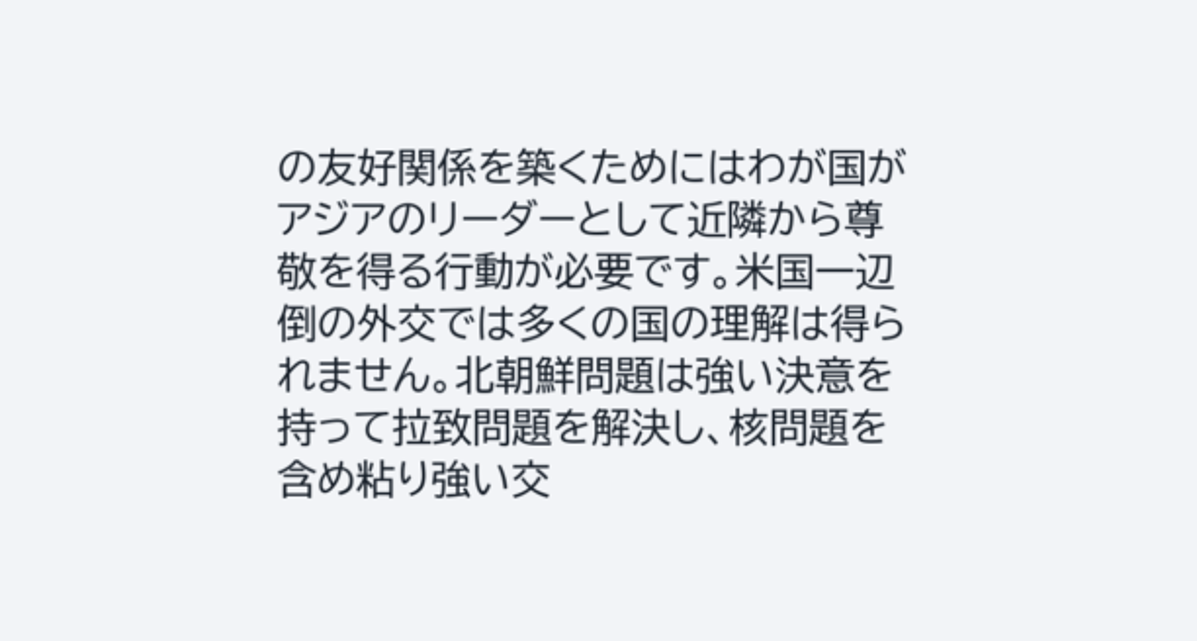の友好関係を築くためにはわが国がアジアのリーダーとして近隣から尊敬を得る行動が必要です。米国一辺倒の外交では多くの国の理解は得られません。北朝鮮問題は強い決意を持って拉致問題を解決し、核問題を含め粘り強い交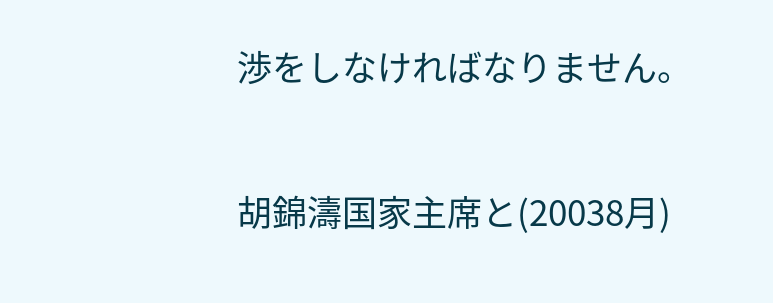渉をしなければなりません。

胡錦濤国家主席と(20038月)